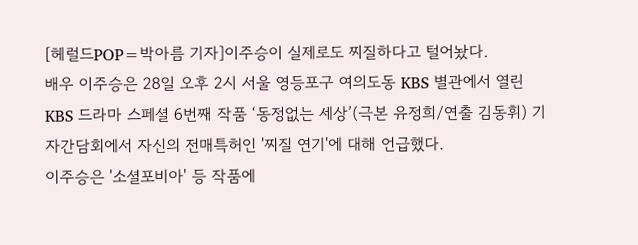[헤럴드POP=박아름 기자]이주승이 실제로도 찌질하다고 털어놨다.
배우 이주승은 28일 오후 2시 서울 영등포구 여의도동 KBS 별관에서 열린 KBS 드라마 스페셜 6번째 작품 ‘동정없는 세상’(극본 유정희/연출 김동휘) 기자간담회에서 자신의 전매특허인 '찌질 연기'에 대해 언급했다.
이주승은 '소셜포비아' 등 작품에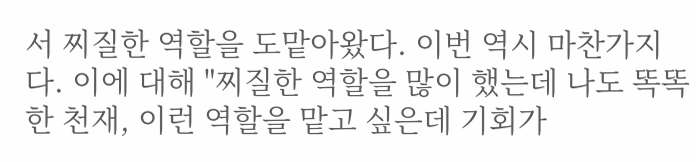서 찌질한 역할을 도맡아왔다. 이번 역시 마찬가지다. 이에 대해 "찌질한 역할을 많이 했는데 나도 똑똑한 천재, 이런 역할을 맡고 싶은데 기회가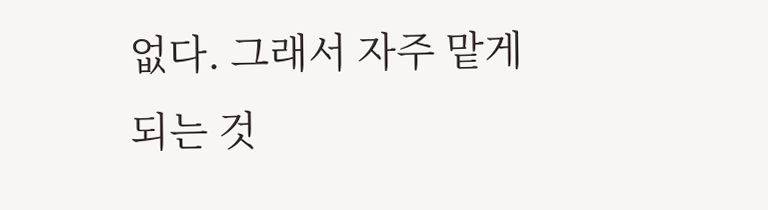없다. 그래서 자주 맡게 되는 것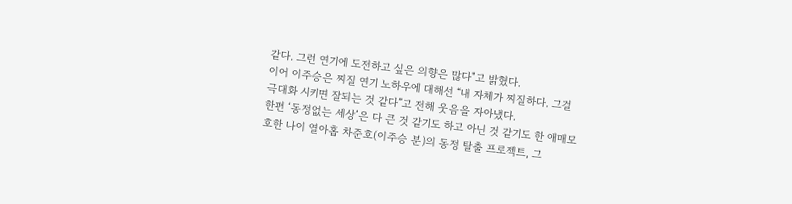같다. 그런 연기에 도전하고 싶은 의향은 많다"고 밝혔다.
이어 이주승은 찌질 연기 노하우에 대해선 “내 자체가 찌질하다. 그걸 극대화 시키면 잘되는 것 같다”고 전해 웃음을 자아냈다.
한편 ‘동정없는 세상’은 다 큰 것 같기도 하고 아닌 것 같기도 한 애매모호한 나이 열아홉 차준호(이주승 분)의 동정 탈출 프로젝트, 그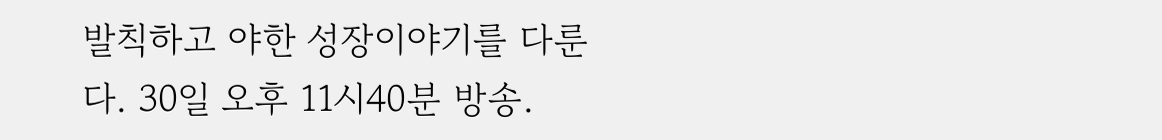발칙하고 야한 성장이야기를 다룬다. 30일 오후 11시40분 방송.